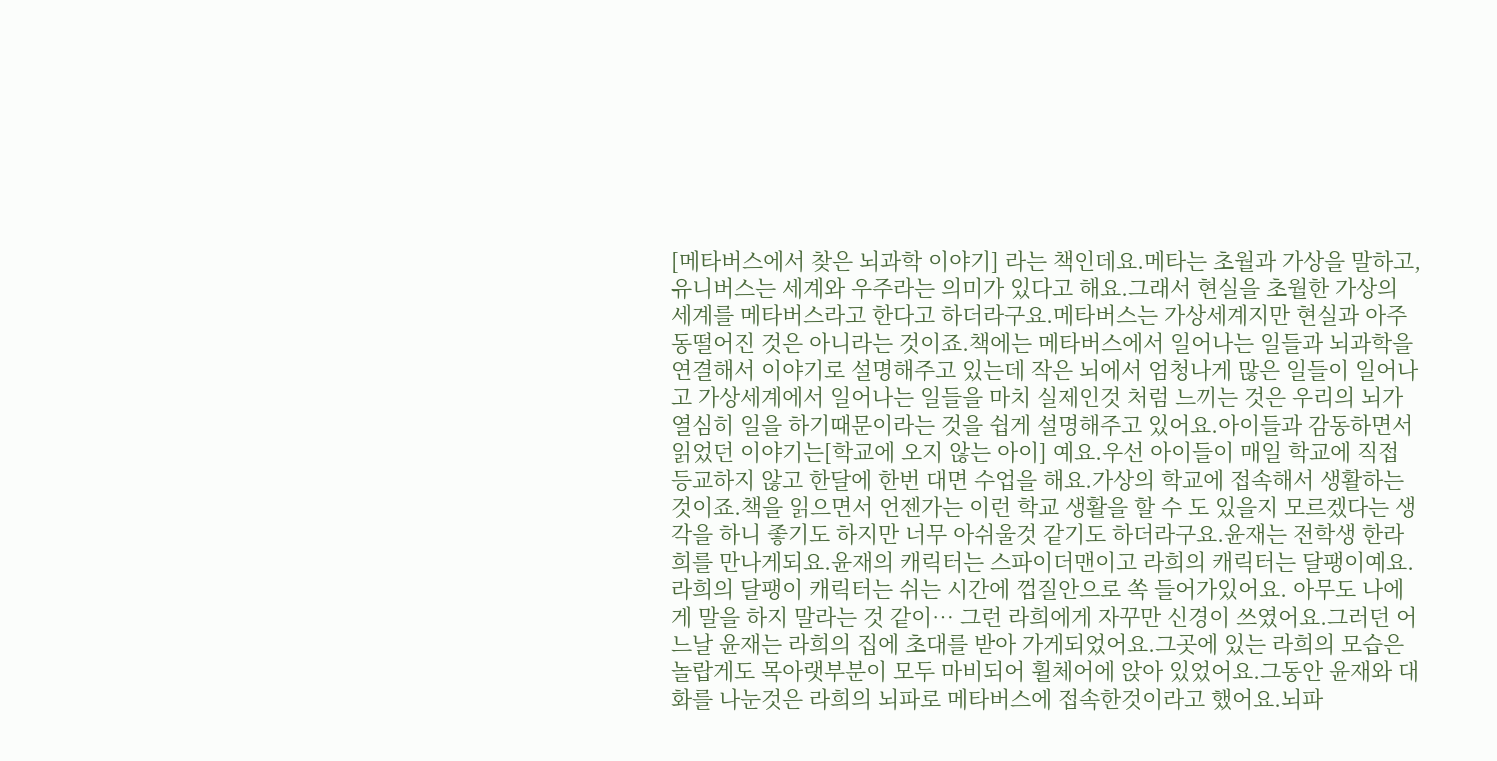[메타버스에서 찾은 뇌과학 이야기] 라는 책인데요.메타는 초월과 가상을 말하고,유니버스는 세계와 우주라는 의미가 있다고 해요.그래서 현실을 초월한 가상의 세계를 메타버스라고 한다고 하더라구요.메타버스는 가상세계지만 현실과 아주 동떨어진 것은 아니라는 것이죠.책에는 메타버스에서 일어나는 일들과 뇌과학을 연결해서 이야기로 설명해주고 있는데 작은 뇌에서 엄청나게 많은 일들이 일어나고 가상세계에서 일어나는 일들을 마치 실제인것 처럼 느끼는 것은 우리의 뇌가 열심히 일을 하기때문이라는 것을 쉽게 설명해주고 있어요.아이들과 감동하면서 읽었던 이야기는[학교에 오지 않는 아이] 예요.우선 아이들이 매일 학교에 직접 등교하지 않고 한달에 한번 대면 수업을 해요.가상의 학교에 접속해서 생활하는 것이죠.책을 읽으면서 언젠가는 이런 학교 생활을 할 수 도 있을지 모르겠다는 생각을 하니 좋기도 하지만 너무 아쉬울것 같기도 하더라구요.윤재는 전학생 한라희를 만나게되요.윤재의 캐릭터는 스파이더맨이고 라희의 캐릭터는 달팽이예요.라희의 달팽이 캐릭터는 쉬는 시간에 껍질안으로 쏙 들어가있어요. 아무도 나에게 말을 하지 말라는 것 같이… 그런 라희에게 자꾸만 신경이 쓰였어요.그러던 어느날 윤재는 라희의 집에 초대를 받아 가게되었어요.그곳에 있는 라희의 모습은 놀랍게도 목아랫부분이 모두 마비되어 휠체어에 앉아 있었어요.그동안 윤재와 대화를 나눈것은 라희의 뇌파로 메타버스에 접속한것이라고 했어요.뇌파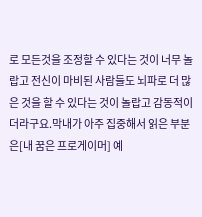로 모든것을 조정할 수 있다는 것이 너무 놀랍고 전신이 마비된 사람들도 뇌파로 더 많은 것을 할 수 있다는 것이 놀랍고 감동적이더라구요.막내가 아주 집중해서 읽은 부분은[내 꿈은 프로게이머] 예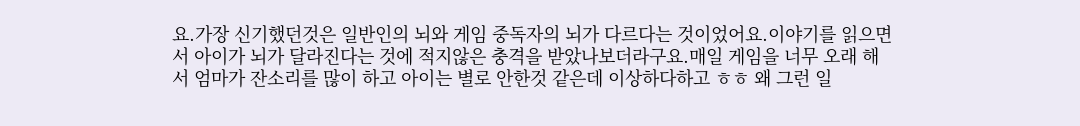요.가장 신기했던것은 일반인의 뇌와 게임 중독자의 뇌가 다르다는 것이었어요.이야기를 읽으면서 아이가 뇌가 달라진다는 것에 적지않은 충격을 받았나보더라구요.매일 게임을 너무 오래 해서 엄마가 잔소리를 많이 하고 아이는 별로 안한것 같은데 이상하다하고 ㅎㅎ 왜 그런 일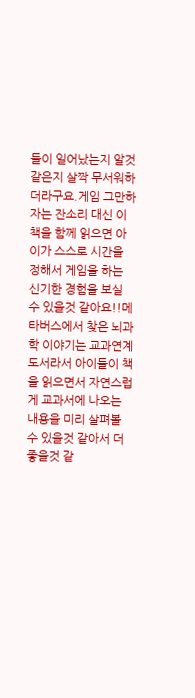들이 일어났는지 알것 같은지 살짝 무서워하더라구요.게임 그만하자는 잔소리 대신 이 책을 함께 읽으면 아이가 스스로 시간을 정해서 게임을 하는 신기한 경험을 보실 수 있을것 같아요!!메타버스에서 찾은 뇌과학 이야기는 교과연계 도서라서 아이들이 책을 읽으면서 자연스럽게 교과서에 나오는 내용을 미리 살펴볼 수 있을것 같아서 더 좋을것 같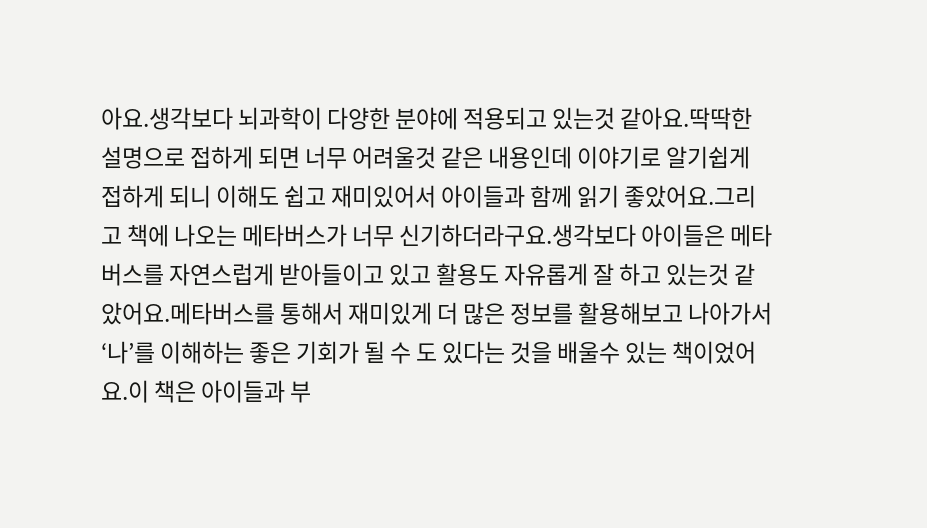아요.생각보다 뇌과학이 다양한 분야에 적용되고 있는것 같아요.딱딱한 설명으로 접하게 되면 너무 어려울것 같은 내용인데 이야기로 알기쉽게 접하게 되니 이해도 쉽고 재미있어서 아이들과 함께 읽기 좋았어요.그리고 책에 나오는 메타버스가 너무 신기하더라구요.생각보다 아이들은 메타버스를 자연스럽게 받아들이고 있고 활용도 자유롭게 잘 하고 있는것 같았어요.메타버스를 통해서 재미있게 더 많은 정보를 활용해보고 나아가서 ‘나’를 이해하는 좋은 기회가 될 수 도 있다는 것을 배울수 있는 책이었어요.이 책은 아이들과 부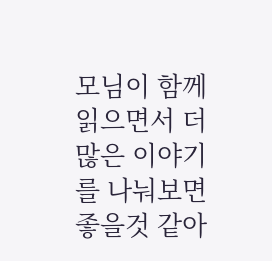모님이 함께 읽으면서 더 많은 이야기를 나눠보면 좋을것 같아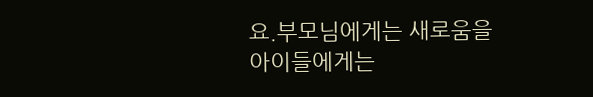요.부모님에게는 새로움을 아이들에게는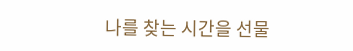나를 찾는 시간을 선물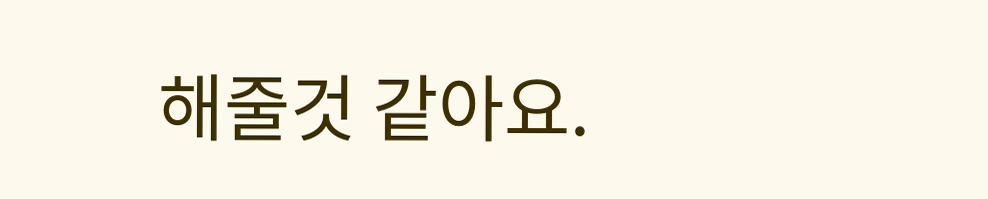해줄것 같아요.